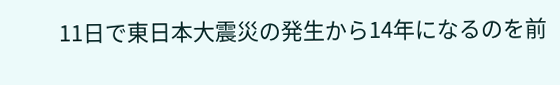11日で東日本大震災の発生から14年になるのを前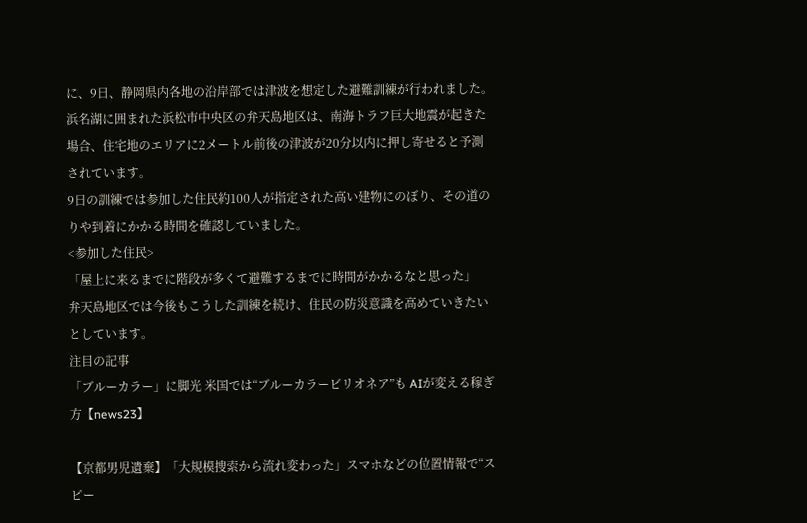に、9日、静岡県内各地の沿岸部では津波を想定した避難訓練が行われました。
浜名湖に囲まれた浜松市中央区の弁天島地区は、南海トラフ巨大地震が起きた場合、住宅地のエリアに2メートル前後の津波が20分以内に押し寄せると予測されています。
9日の訓練では参加した住民約100人が指定された高い建物にのぼり、その道のりや到着にかかる時間を確認していました。
<参加した住民>
「屋上に来るまでに階段が多くて避難するまでに時間がかかるなと思った」
弁天島地区では今後もこうした訓練を続け、住民の防災意識を高めていきたいとしています。
注目の記事
「ブルーカラー」に脚光 米国では“ブルーカラービリオネア”も AIが変える稼ぎ方【news23】

【京都男児遺棄】「大規模捜索から流れ変わった」スマホなどの位置情報で“スピー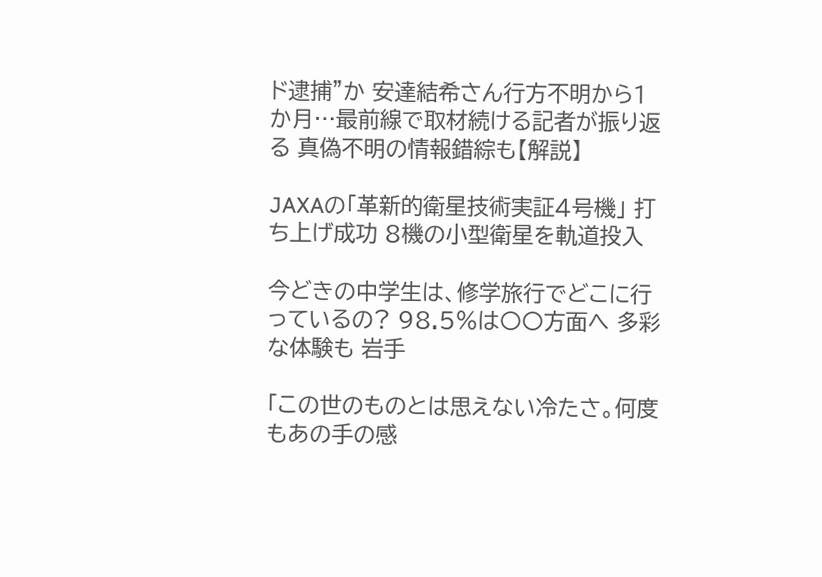ド逮捕”か 安達結希さん行方不明から1か月…最前線で取材続ける記者が振り返る 真偽不明の情報錯綜も【解説】

JAXAの「革新的衛星技術実証4号機」 打ち上げ成功 8機の小型衛星を軌道投入

今どきの中学生は、修学旅行でどこに行っているの? 98.5%は〇〇方面へ 多彩な体験も 岩手

「この世のものとは思えない冷たさ。何度もあの手の感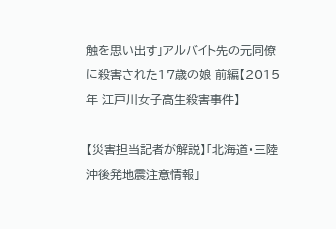触を思い出す」アルバイト先の元同僚に殺害された17歳の娘 前編【2015年 江戸川女子高生殺害事件】

【災害担当記者が解説】「北海道・三陸沖後発地震注意情報」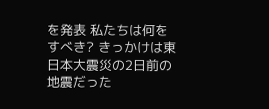を発表 私たちは何をすべき? きっかけは東日本大震災の2日前の地震だった